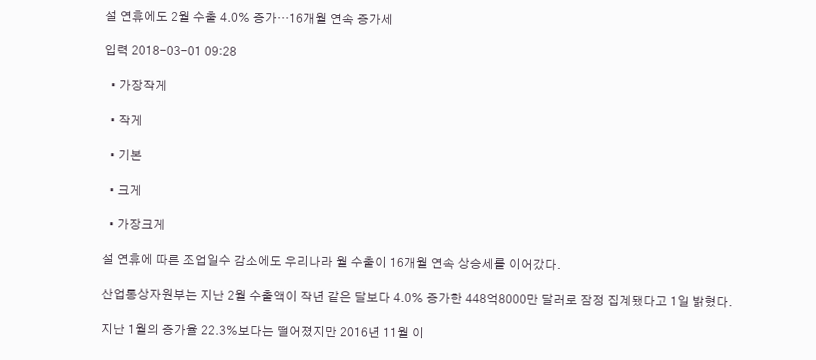설 연휴에도 2월 수출 4.0% 증가…16개월 연속 증가세

입력 2018-03-01 09:28

  • 가장작게

  • 작게

  • 기본

  • 크게

  • 가장크게

설 연휴에 따른 조업일수 감소에도 우리나라 월 수출이 16개월 연속 상승세를 이어갔다.

산업통상자원부는 지난 2월 수출액이 작년 같은 달보다 4.0% 증가한 448억8000만 달러로 잠정 집계됐다고 1일 밝혔다.

지난 1월의 증가율 22.3%보다는 떨어졌지만 2016년 11월 이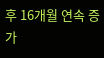후 16개월 연속 증가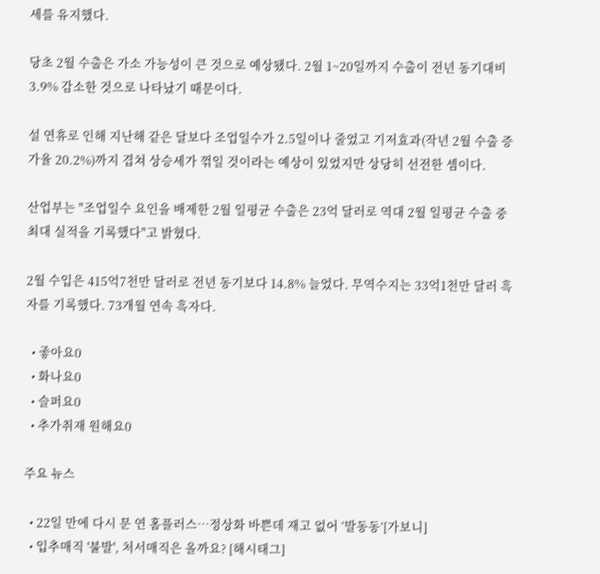세를 유지했다.

당초 2월 수출은 가소 가능성이 큰 것으로 예상됐다. 2월 1~20일까지 수출이 전년 동기대비 3.9% 감소한 것으로 나타났기 때문이다.

설 연휴로 인해 지난해 같은 달보다 조업일수가 2.5일이나 줄었고 기저효과(작년 2월 수출 증가율 20.2%)까지 겹쳐 상승세가 꺾일 것이라는 예상이 있었지만 상당히 선전한 셈이다.

산업부는 "조업일수 요인을 배제한 2월 일평균 수출은 23억 달러로 역대 2월 일평균 수출 중 최대 실적을 기록했다"고 밝혔다.

2월 수입은 415억7천만 달러로 전년 동기보다 14.8% 늘었다. 무역수지는 33억1천만 달러 흑자를 기록했다. 73개월 연속 흑자다.

  • 좋아요0
  • 화나요0
  • 슬퍼요0
  • 추가취재 원해요0

주요 뉴스

  • 22일 만에 다시 문 연 홈플러스…정상화 바쁜데 재고 없어 ‘발동동’[가보니]
  • 입추매직 '불발', 처서매직은 올까요? [해시태그]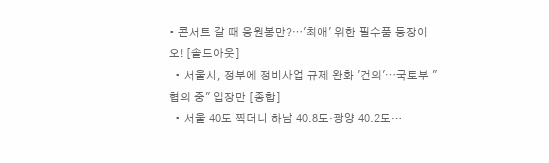• 콘서트 갈 때 응원봉만?⋯'최애' 위한 필수품 등장이오! [솔드아웃]
  • 서울시, 정부에 정비사업 규제 완화 '건의'⋯국토부 "협의 중" 입장만 [종합]
  • 서울 40도 찍더니 하남 40.8도·광양 40.2도…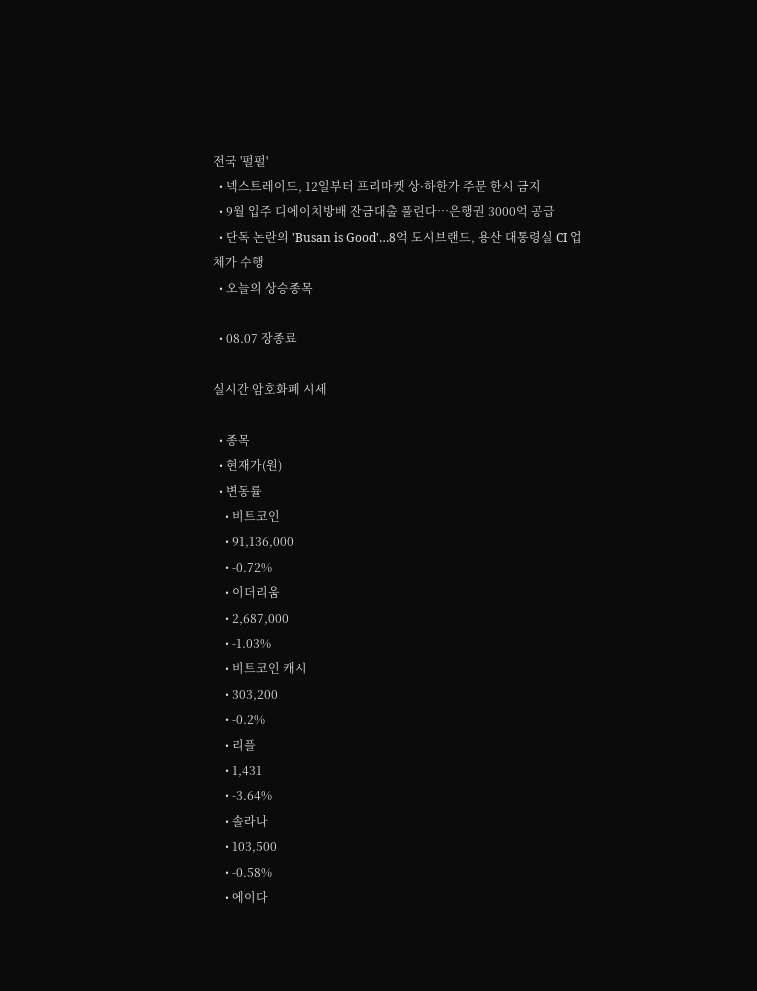전국 '펄펄'
  • 넥스트레이드, 12일부터 프리마켓 상·하한가 주문 한시 금지
  • 9월 입주 디에이치방배 잔금대출 풀린다…은행권 3000억 공급
  • 단독 논란의 'Busan is Good'…8억 도시브랜드, 용산 대통령실 CI 업체가 수행
  • 오늘의 상승종목

  • 08.07 장종료

실시간 암호화폐 시세

  • 종목
  • 현재가(원)
  • 변동률
    • 비트코인
    • 91,136,000
    • -0.72%
    • 이더리움
    • 2,687,000
    • -1.03%
    • 비트코인 캐시
    • 303,200
    • -0.2%
    • 리플
    • 1,431
    • -3.64%
    • 솔라나
    • 103,500
    • -0.58%
    • 에이다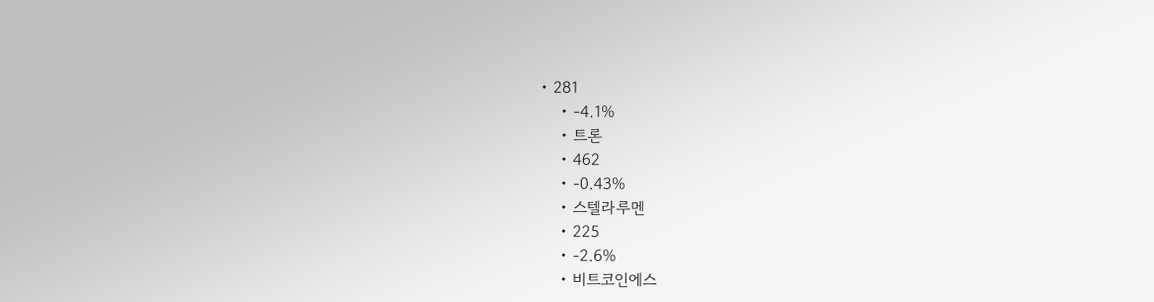• 281
    • -4.1%
    • 트론
    • 462
    • -0.43%
    • 스텔라루멘
    • 225
    • -2.6%
    • 비트코인에스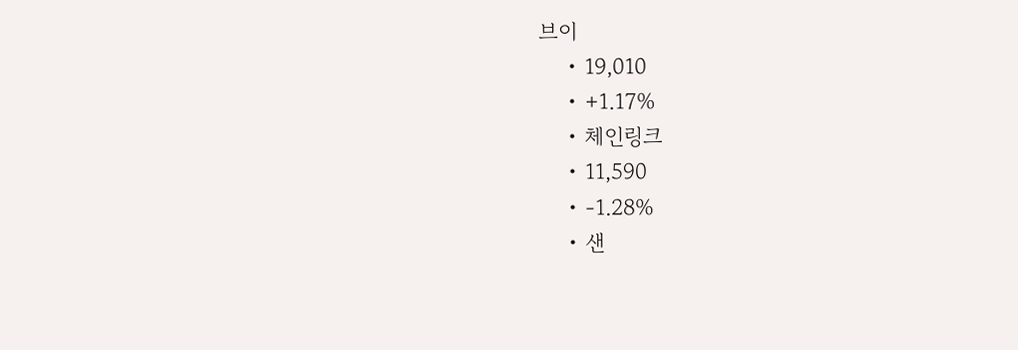브이
    • 19,010
    • +1.17%
    • 체인링크
    • 11,590
    • -1.28%
    • 샌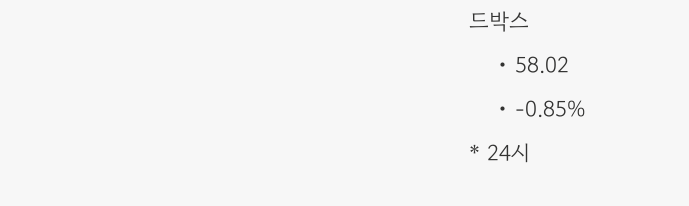드박스
    • 58.02
    • -0.85%
* 24시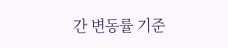간 변동률 기준